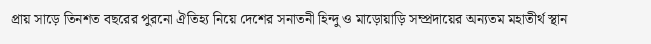প্রায় সাড়ে তিনশত বছরের পুরনো ঐতিহ্য নিয়ে দেশের সনাতনী হিন্দু ও মাড়োয়াড়ি সম্প্রদায়ের অন্যতম মহাতীর্থ স্থান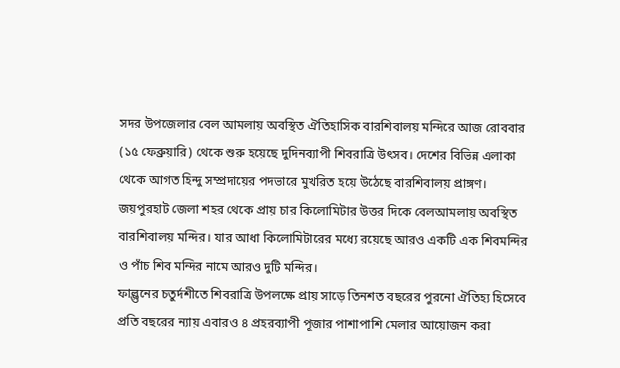সদর উপজেলার বেল আমলায় অবস্থিত ঐতিহাসিক বারশিবালয় মন্দিরে আজ রোববার (১৫ ফেব্রুয়ারি) থেকে শুরু হয়েছে দুদিনব্যাপী শিবরাত্রি উৎসব। দেশের বিভিন্ন এলাকা থেকে আগত হিন্দু সম্প্রদায়ের পদভারে মুখরিত হয়ে উঠেছে বারশিবালয় প্রাঙ্গণ।
জয়পুরহাট জেলা শহর থেকে প্রায় চার কিলোমিটার উত্তর দিকে বেলআমলায় অবস্থিত বারশিবালয় মন্দির। যার আধা কিলোমিটারের মধ্যে রয়েছে আরও একটি এক শিবমন্দির ও পাঁচ শিব মন্দির নামে আরও দুটি মন্দির।
ফাল্গুনের চতুর্দশীতে শিবরাত্রি উপলক্ষে প্রায় সাড়ে তিনশত বছরের পুরনো ঐতিহ্য হিসেবে প্রতি বছরের ন্যায় এবারও ৪ প্রহরব্যাপী পূজার পাশাপাশি মেলার আয়োজন করা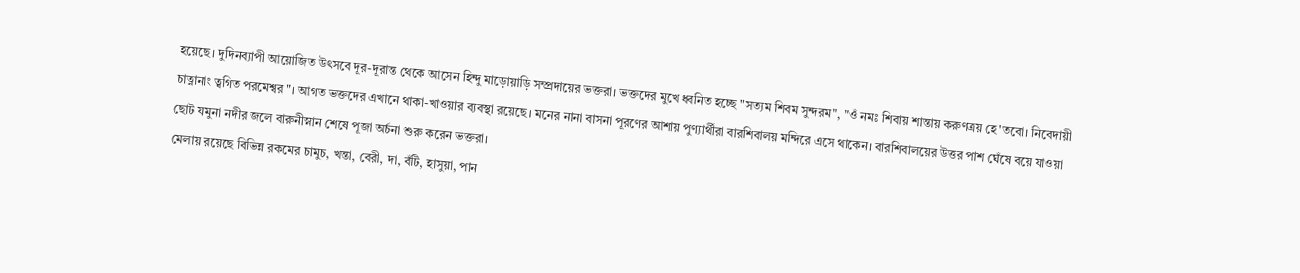হয়েছে। দুদিনব্যাপী আয়োজিত উৎসবে দূর-দূরান্ত থেকে আসেন হিন্দু মাড়োয়াড়ি সম্প্রদায়ের ভক্তরা। ভক্তদের মুখে ধ্বনিত হচ্ছে "সত্যম শিবম সুন্দরম", "ওঁ নমঃ শিবায় শান্তায় করুণত্রয় হে'তবো। নিবেদায়ী চাত্নানাং ত্বগিত পরমেশ্বর"। আগত ভক্তদের এখানে থাকা-খাওয়ার ব্যবস্থা রয়েছে। মনের নানা বাসনা পূরণের আশায় পুণ্যার্থীরা বারশিবালয় মন্দিরে এসে থাকেন। বারশিবালয়ের উত্তর পাশ ঘেঁষে বয়ে যাওয়া ছোট যমুনা নদীর জলে বারুনীস্নান শেষে পূজা অর্চনা শুরু করেন ভক্তরা।
মেলায় রয়েছে বিভিন্ন রকমের চামুচ, খন্তা, বেরী, দা, বঁটি, হাসুয়া, পান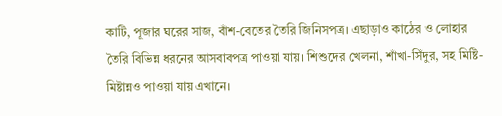কাটি, পূজার ঘরের সাজ, বাঁশ-বেতের তৈরি জিনিসপত্র। এছাড়াও কাঠের ও লোহার তৈরি বিভিন্ন ধরনের আসবাবপত্র পাওয়া যায়। শিশুদের খেলনা, শাঁখা-সিঁদুর, সহ মিষ্টি-মিষ্টান্নও পাওয়া যায় এখানে।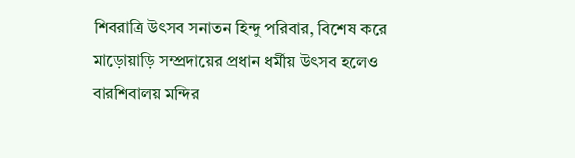শিবরাত্রি উৎসব সনাতন হিন্দু পরিবার, বিশেষ করে মাড়োয়াড়ি সম্প্রদায়ের প্রধান ধর্মীয় উৎসব হলেও বারশিবালয় মন্দির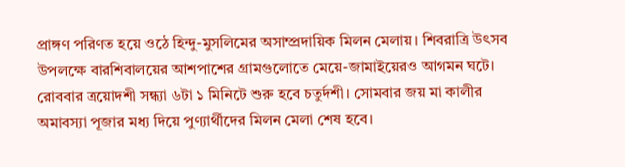প্রাঙ্গণ পরিণত হয়ে ওঠে হিন্দু-মুসলিমের অসাম্প্রদায়িক মিলন মেলায়। শিবরাত্রি উৎসব উপলক্ষে বারশিবালয়ের আশপাশের গ্রামগুলোতে মেয়ে-জামাইয়েরও আগমন ঘটে।
রোববার ত্রয়োদশী সন্ধ্যা ৬টা ১ মিনিটে শুরু হবে চতুর্দশী। সোমবার জয় মা কালীর অমাবস্যা পূজার মধ্য দিয়ে পুণ্যার্থীদের মিলন মেলা শেষ হবে।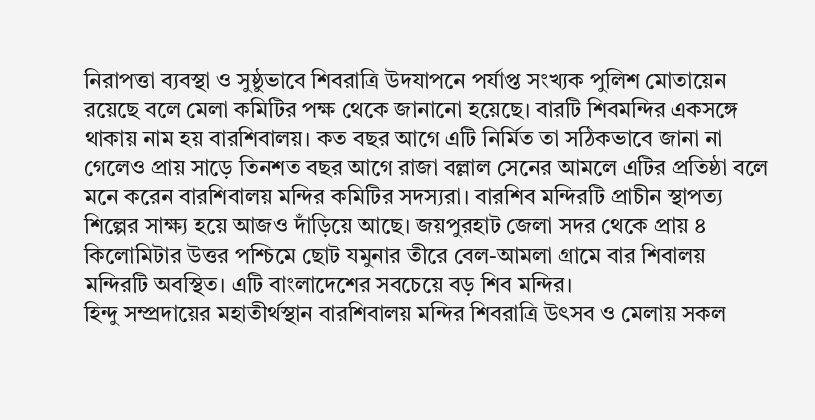নিরাপত্তা ব্যবস্থা ও সুষ্ঠুভাবে শিবরাত্রি উদযাপনে পর্যাপ্ত সংখ্যক পুলিশ মোতায়েন রয়েছে বলে মেলা কমিটির পক্ষ থেকে জানানো হয়েছে। বারটি শিবমন্দির একসঙ্গে থাকায় নাম হয় বারশিবালয়। কত বছর আগে এটি নির্মিত তা সঠিকভাবে জানা না গেলেও প্রায় সাড়ে তিনশত বছর আগে রাজা বল্লাল সেনের আমলে এটির প্রতিষ্ঠা বলে মনে করেন বারশিবালয় মন্দির কমিটির সদস্যরা। বারশিব মন্দিরটি প্রাচীন স্থাপত্য শিল্পের সাক্ষ্য হয়ে আজও দাঁড়িয়ে আছে। জয়পুরহাট জেলা সদর থেকে প্রায় ৪ কিলোমিটার উত্তর পশ্চিমে ছোট যমুনার তীরে বেল-আমলা গ্রামে বার শিবালয় মন্দিরটি অবস্থিত। এটি বাংলাদেশের সবচেয়ে বড় শিব মন্দির।
হিন্দু সম্প্রদায়ের মহাতীর্থস্থান বারশিবালয় মন্দির শিবরাত্রি উৎসব ও মেলায় সকল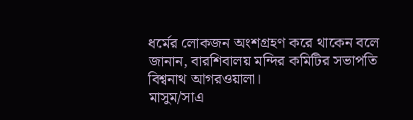ধর্মের লোকজন অংশগ্রহণ করে থাকেন বলে জানান, বারশিবালয় মন্দির কমিটির সভাপতি বিশ্বনাথ আগরওয়ালা।
মাসুম/সাএ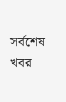সর্বশেষ খবর